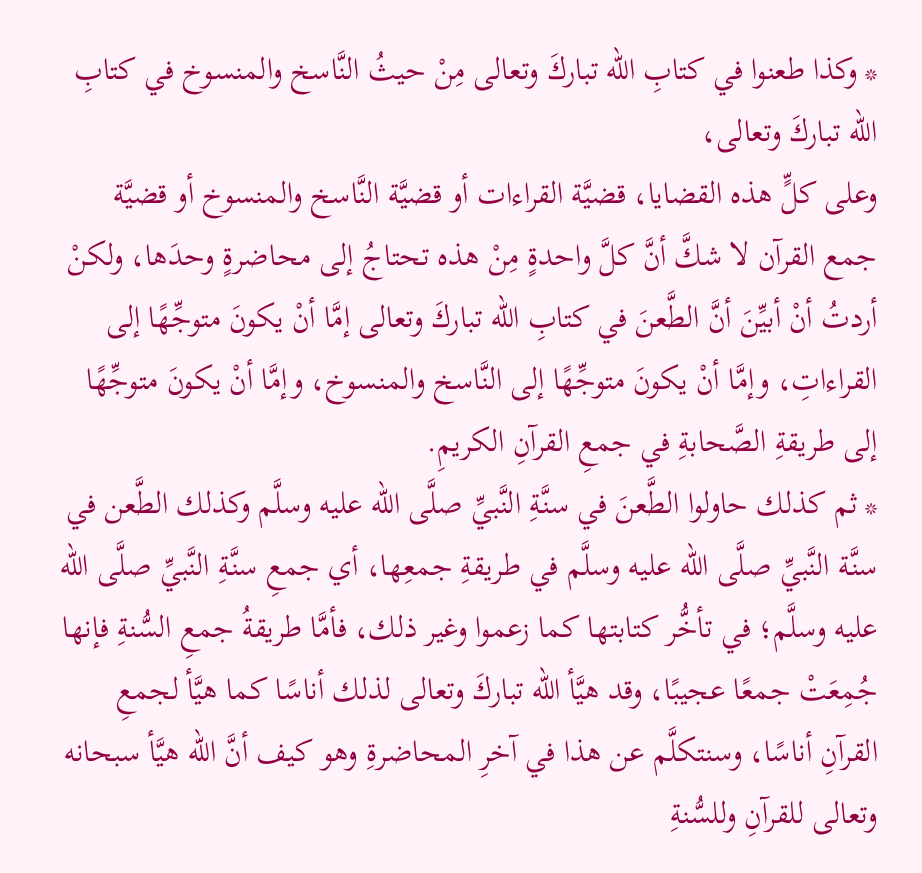* وكذا طعنوا في كتابِ الله تباركَ وتعالى مِنْ حيثُ النَّاسخ والمنسوخ في كتابِ الله تباركَ وتعالى،
وعلى كلٍّ هذه القضايا، قضيَّة القراءات أو قضيَّة النَّاسخ والمنسوخ أو قضيَّة جمع القرآن لا شكَّ أنَّ كلَّ واحدةٍ مِنْ هذه تحتاجُ إلى محاضرةٍ وحدَها، ولكنْ أردتُ أنْ أبيِّنَ أنَّ الطَّعنَ في كتابِ الله تباركَ وتعالى إمَّا أنْ يكونَ متوجِّهًا إلى القراءاتِ، وإمَّا أنْ يكونَ متوجِّهًا إلى النَّاسخ والمنسوخ، وإمَّا أنْ يكونَ متوجِّهًا إلى طريقةِ الصَّحابةِ في جمعِ القرآنِ الكريمِ.
* ثم كذلك حاولوا الطَّعنَ في سنَّةِ النَّبيِّ صلَّى الله عليه وسلَّم وكذلك الطَّعن في سنَّة النَّبيِّ صلَّى الله عليه وسلَّم في طريقةِ جمعِها، أي جمعِ سنَّةِ النَّبيِّ صلَّى الله عليه وسلَّم؛ في تأخُّر كتابتها كما زعموا وغير ذلك، فأمَّا طريقةُ جمعِ السُّنةِ فإنها جُمِعَتْ جمعًا عجيبًا، وقد هيَّأ الله تباركَ وتعالى لذلك أناسًا كما هيَّأ لجمعِ القرآنِ أناسًا، وسنتكلَّم عن هذا في آخرِ المحاضرةِ وهو كيف أنَّ الله هيَّأ سبحانه وتعالى للقرآنِ وللسُّنةِ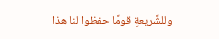وللشَّريعةِ قومًا حفظوا لنا هذا